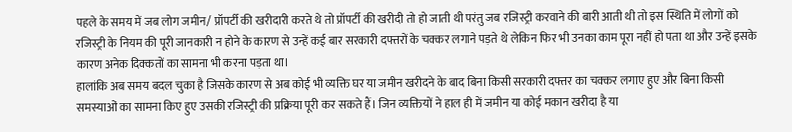पहले के समय में जब लोग जमीन/ प्रॉपर्टी की खरीदारी करते थे तो प्रॉपर्टी की खरीदी तो हो जाती थी परंतु जब रजिस्ट्री करवाने की बारी आती थी तो इस स्थिति में लोगों को रजिस्ट्री के नियम की पूरी जानकारी न होने के कारण से उन्हें कई बार सरकारी दफ्तरों के चक्कर लगाने पड़ते थे लेकिन फिर भी उनका काम पूरा नहीं हो पता था और उन्हें इसके कारण अनेक दिक्कतों का सामना भी करना पड़ता था।
हालांकि अब समय बदल चुका है जिसके कारण से अब कोई भी व्यक्ति घर या जमीन खरीदने के बाद बिना किसी सरकारी दफ्तर का चक्कर लगाए हुए और बिना किसी समस्याओं का सामना किए हुए उसकी रजिस्ट्री की प्रक्रिया पूरी कर सकते हैं। जिन व्यक्तियों ने हाल ही में जमीन या कोई मकान खरीदा है या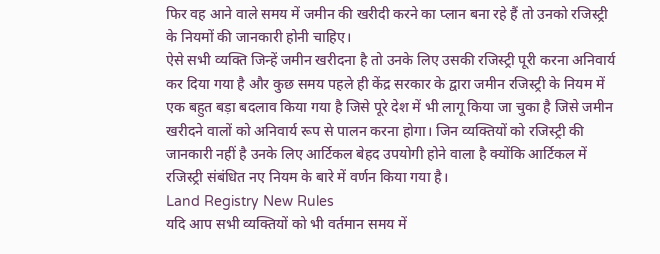फिर वह आने वाले समय में जमीन की खरीदी करने का प्लान बना रहे हैं तो उनको रजिस्ट्री के नियमों की जानकारी होनी चाहिए।
ऐसे सभी व्यक्ति जिन्हें जमीन खरीदना है तो उनके लिए उसकी रजिस्ट्री पूरी करना अनिवार्य कर दिया गया है और कुछ समय पहले ही केंद्र सरकार के द्वारा जमीन रजिस्ट्री के नियम में एक बहुत बड़ा बदलाव किया गया है जिसे पूरे देश में भी लागू किया जा चुका है जिसे जमीन खरीदने वालों को अनिवार्य रूप से पालन करना होगा। जिन व्यक्तियों को रजिस्ट्री की जानकारी नहीं है उनके लिए आर्टिकल बेहद उपयोगी होने वाला है क्योंकि आर्टिकल में रजिस्ट्री संबंधित नए नियम के बारे में वर्णन किया गया है।
Land Registry New Rules
यदि आप सभी व्यक्तियों को भी वर्तमान समय में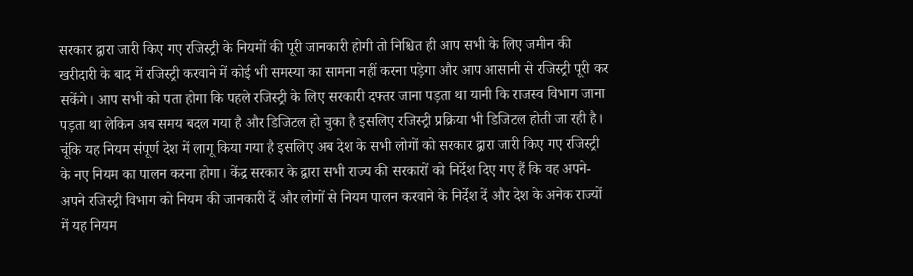सरकार द्वारा जारी किए गए रजिस्ट्री के नियमों की पूरी जानकारी होगी तो निश्चित ही आप सभी के लिए जमीन की खरीदारी के बाद में रजिस्ट्री करवाने में कोई भी समस्या का सामना नहीं करना पड़ेगा और आप आसानी से रजिस्ट्री पूरी कर सकेंगे। आप सभी को पता होगा कि पहले रजिस्ट्री के लिए सरकारी दफ्तर जाना पड़ता था यानी कि राजस्व विभाग जाना पड़ता था लेकिन अब समय बदल गया है और डिजिटल हो चुका है इसलिए रजिस्ट्री प्रक्रिया भी डिजिटल होती जा रही है।
चूंकि यह नियम संपूर्ण देश में लागू किया गया है इसलिए अब देश के सभी लोगों को सरकार द्वारा जारी किए गए रजिस्ट्री के नए नियम का पालन करना होगा। केंद्र सरकार के द्वारा सभी राज्य की सरकारों को निर्देश दिए गए हैं कि वह अपने-अपने रजिस्ट्री विभाग को नियम की जानकारी दें और लोगों से नियम पालन करवाने के निर्देश दें और देश के अनेक राज्यों में यह नियम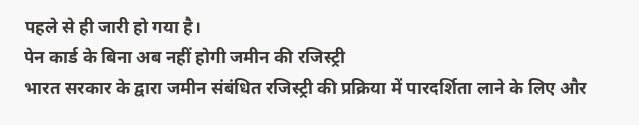पहले से ही जारी हो गया है।
पेन कार्ड के बिना अब नहीं होगी जमीन की रजिस्ट्री
भारत सरकार के द्वारा जमीन संबंधित रजिस्ट्री की प्रक्रिया में पारदर्शिता लाने के लिए और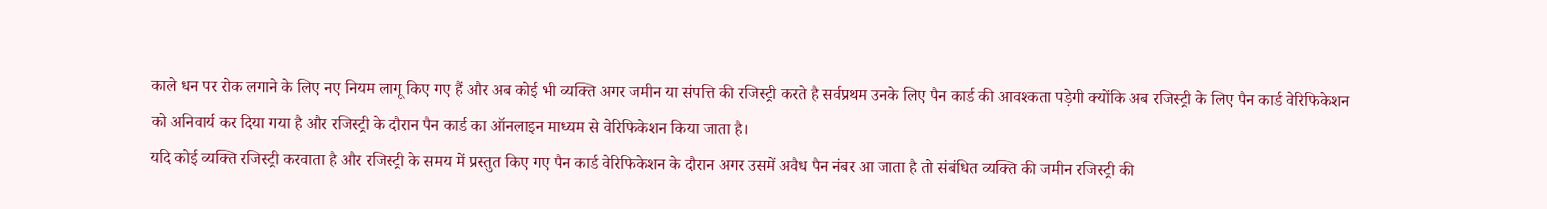काले धन पर रोक लगाने के लिए नए नियम लागू किए गए हैं और अब कोई भी व्यक्ति अगर जमीन या संपत्ति की रजिस्ट्री करते है सर्वप्रथम उनके लिए पैन कार्ड की आवश्कता पड़ेगी क्योंकि अब रजिस्ट्री के लिए पैन कार्ड वेरिफिकेशन को अनिवार्य कर दिया गया है और रजिस्ट्री के दौरान पैन कार्ड का ऑनलाइन माध्यम से वेरिफिकेशन किया जाता है।
यदि कोई व्यक्ति रजिस्ट्री करवाता है और रजिस्ट्री के समय में प्रस्तुत किए गए पैन कार्ड वेरिफिकेशन के दौरान अगर उसमें अवैध पैन नंबर आ जाता है तो संबंधित व्यक्ति की जमीन रजिस्ट्री की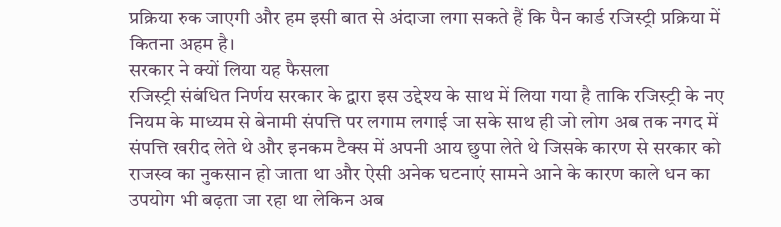प्रक्रिया रुक जाएगी और हम इसी बात से अंदाजा लगा सकते हैं कि पैन कार्ड रजिस्ट्री प्रक्रिया में कितना अहम है।
सरकार ने क्यों लिया यह फैसला
रजिस्ट्री संबंधित निर्णय सरकार के द्वारा इस उद्देश्य के साथ में लिया गया है ताकि रजिस्ट्री के नए नियम के माध्यम से बेनामी संपत्ति पर लगाम लगाई जा सके साथ ही जो लोग अब तक नगद में संपत्ति खरीद लेते थे और इनकम टैक्स में अपनी आय छुपा लेते थे जिसके कारण से सरकार को राजस्व का नुकसान हो जाता था और ऐसी अनेक घटनाएं सामने आने के कारण काले धन का उपयोग भी बढ़ता जा रहा था लेकिन अब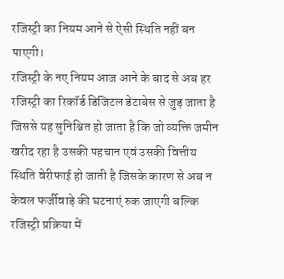रजिस्ट्री का नियम आने से ऐसी स्थिति नहीं बन पाएगी।
रजिस्ट्री के नए नियम आज आने के बाद से अब हर रजिस्ट्री का रिकॉर्ड डिजिटल डेटाबेस से जुड़ जाता है जिससे यह सुनिश्चित हो जाता है कि जो व्यक्ति जमीन खरीद रहा है उसकी पहचान एवं उसकी वित्तीय स्थिति वेरीफाई हो जाती है जिसके कारण से अब न केवल फर्जीवाड़े की घटनाएं रुक जाएगी बल्कि रजिस्ट्री प्रक्रिया में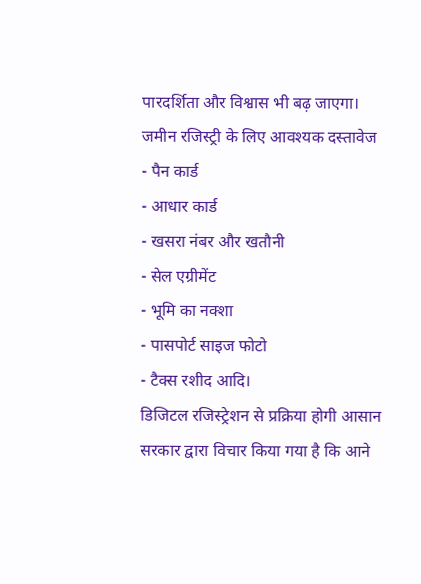पारदर्शिता और विश्वास भी बढ़ जाएगा।
जमीन रजिस्ट्री के लिए आवश्यक दस्तावेज
- पैन कार्ड
- आधार कार्ड
- खसरा नंबर और खतौनी
- सेल एग्रीमेंट
- भूमि का नक्शा
- पासपोर्ट साइज फोटो
- टैक्स रशीद आदि।
डिजिटल रजिस्ट्रेशन से प्रक्रिया होगी आसान
सरकार द्वारा विचार किया गया है कि आने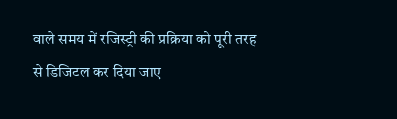वाले समय में रजिस्ट्री की प्रक्रिया को पूरी तरह से डिजिटल कर दिया जाए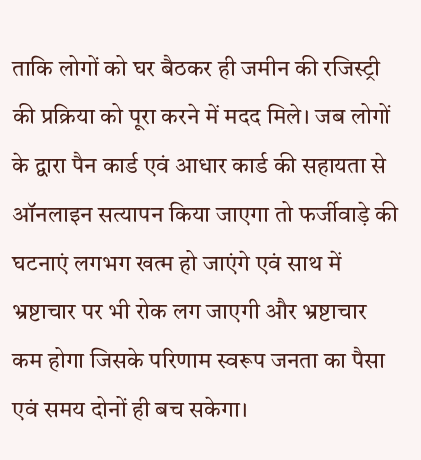ताकि लोगों को घर बैठकर ही जमीन की रजिस्ट्री की प्रक्रिया को पूरा करने में मदद मिले। जब लोगों के द्वारा पैन कार्ड एवं आधार कार्ड की सहायता से ऑनलाइन सत्यापन किया जाएगा तो फर्जीवाड़े की घटनाएं लगभग खत्म हो जाएंगे एवं साथ में भ्रष्टाचार पर भी रोक लग जाएगी और भ्रष्टाचार कम होगा जिसके परिणाम स्वरूप जनता का पैसा एवं समय दोनों ही बच सकेगा।